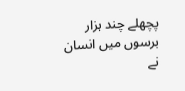پچھلے چند ہزار برسوں میں انسان نے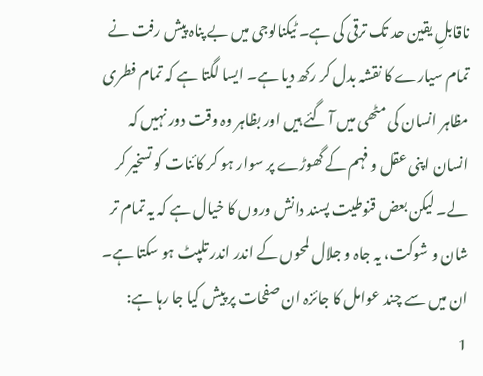ناقابلِ یقین حد تک ترقی کی ہے۔ ٹیکنالوجی میں بے پناہ پیش رفت نے تمام سیارے کا نقشہ بدل کر رکھ دیا ہے۔ ایسا لگتا ہے کہ تمام فطری مظاہر انسان کی مٹھی میں آ گئے ہیں اور بظاہر وہ وقت دور نہیں کہ انسان اپنی عقل و فہم کے گھوڑے پر سوار ہو کر کائنات کو تسخیر کر لے۔ لیکن بعض قنوطیت پسند دانش وروں کا خیال ہے کہ یہ تمام تر شان و شوکت، یہ جاہ و جلال لمحوں کے اندر اندر تلپٹ ہو سکتا ہے۔ ان میں سے چند عوامل کا جائزہ ان صفحات پر پیش کیا جا رہا ہے:
1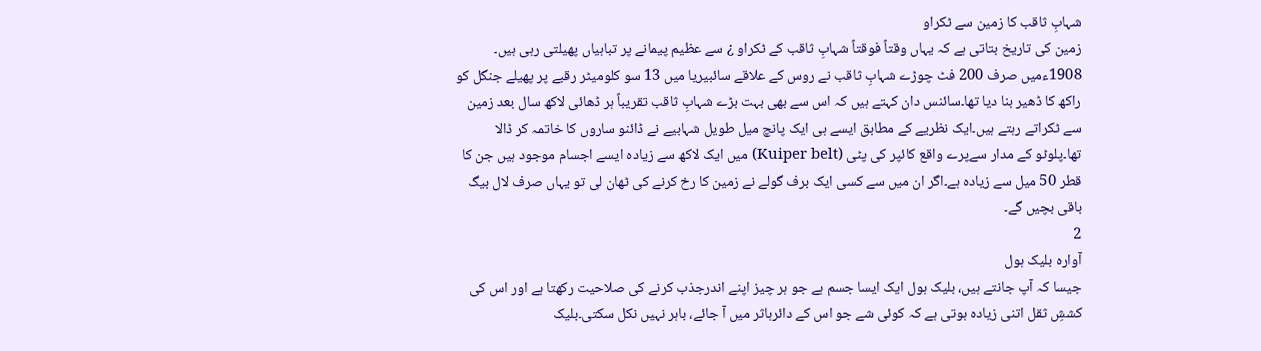شہابِ ثاقب کا زمین سے ٹکراو
زمین کی تاریخ بتاتی ہے کہ یہاں وقتاً فوقتاً شہابِ ثاقب کے ٹکراو ¿ سے عظیم پیمانے پر تباہیاں پھیلتی رہی ہیں۔ 1908ءمیں صرف 200 فٹ چوڑے شہابِ ثاقب نے روس کے علاقے سائبیریا میں 13 سو کلومیٹر رقبے پر پھیلے جنگل کو راکھ کا ڈھیر بنا دیا تھا۔سائنس دان کہتے ہیں کہ اس سے بھی بہت بڑے شہابِ ثاقب تقریباً ہر ڈھائی لاکھ سال بعد زمین سے ٹکراتے رہتے ہیں۔ایک نظریے کے مطابق ایسے ہی ایک پانچ میل طویل شہابیے نے ڈائنو ساروں کا خاتمہ کر ڈالا تھا۔پلوٹو کے مدار سےپرے واقع کائپر کی پٹی (Kuiper belt) میں ایک لاکھ سے زیادہ ایسے اجسام موجود ہیں جن کا قطر 50 میل سے زیادہ ہے۔اگر ان میں سے کسی ایک برف گولے نے زمین کا رخ کرنے کی ٹھان لی تو یہاں صرف لال بیگ باقی بچیں گے۔
2
آوارہ بلیک ہول
جیسا کہ آپ جانتے ہیں، بلیک ہول ایک ایسا جسم ہے جو ہر چیز اپنے اندرجذب کرنے کی صلاحیت رکھتا ہے اور اس کی کششِ ثقل اتنی زیادہ ہوتی ہے کہ کوئی شے جو اس کے دائرہاثر میں آ جائے، باہر نہیں نکل سکتی۔بلیک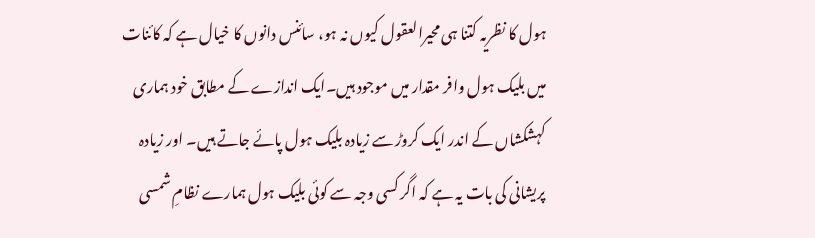ہول کا نظریہ کتنا ہی محیرالعقول کیوں نہ ہو، سائنس دانوں کا خیال ہے کہ کائنات میں بلیک ہول وافر مقدار میں موجود ہیں۔ایک اندازے کے مطابق خود ہماری کہشکشاں کے اندر ایک کروڑ سے زیادہ بلیک ہول پائے جاتے ہیں۔ اور زیادہ پریشانی کی بات یہ ہے کہ اگر کسی وجہ سے کوئی بلیک ہول ہمارے نظامِ شمسی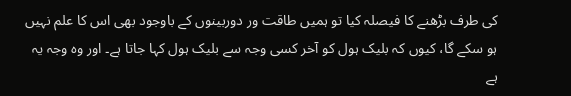کی طرف بڑھنے کا فیصلہ کیا تو ہمیں طاقت ور دوربینوں کے باوجود بھی اس کا علم نہیں ہو سکے گا، کیوں کہ بلیک ہول کو آخر کسی وجہ سے بلیک ہول کہا جاتا ہے۔ اور وہ وجہ یہ ہے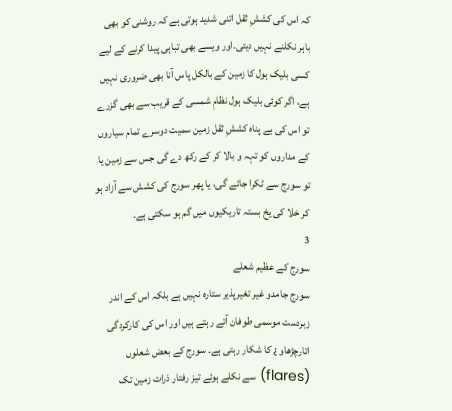کہ اس کی کششِ ثقل اتنی شدید ہوتی ہے کہ روشنی کو بھی باہر نکلنے نہیں دیتی۔اور ویسے بھی تباہی پیدا کرنے کے لیے کسی بلیک ہول کا زمین کے بالکل پاس آنا بھی ضروری نہیں ہے، اگر کوئی بلیک ہول نظامِ شمسی کے قریب سے بھی گزرے تو اس کی بے پناہ کششِ ثقل زمین سمیت دوسرے تمام سیاروں کے مداروں کو تہہ و بالا کر کے رکھ دے گی جس سے زمین یا تو سورج سے ٹکرا جائے گی، یا پھر سورج کی کشش سے آزاد ہو کر خلا کی یخ بستہ تاریکیوں میں گم ہو سکتی ہے۔
3
سورج کے عظیم شعلے
سورج جامدو غیر تغیرپذیر ستارہ نہیں ہے بلکہ اس کے اندر زبردست موسمی طوفان آتے رہتے ہیں اور اس کی کارکردگی اتارچڑھاو ¿ کا شکار رہتی ہے۔ سورج کے بعض شعلوں (flares) سے نکلے ہوئے تیز رفتار ذرات زمین تک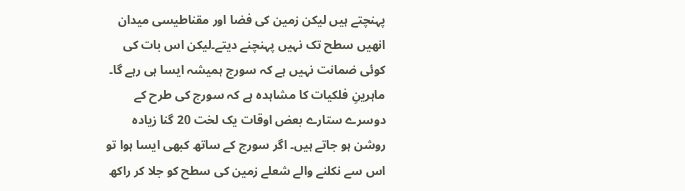پہنچتے ہیں لیکن زمین کی فضا اور مقناطیسی میدان انھیں سطح تک نہیں پہنچنے دیتے۔لیکن اس بات کی کوئی ضمانت نہیں ہے کہ سورج ہمیشہ ایسا ہی رہے گا۔ ماہرینِ فلکیات کا مشاہدہ ہے کہ سورج کی طرح کے دوسرے ستارے بعض اوقات یک لخت 20 گنا زیادہ روشن ہو جاتے ہیں۔ اگر سورج کے ساتھ کبھی ایسا ہوا تو اس سے نکلنے والے شعلے زمین کی سطح کو جلا کر راکھ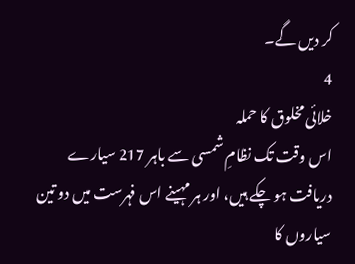کر دیں گے۔
4
خلائی مخلوق کا حملہ
اس وقت تک نظامِ شمسی سے باہر 217 سیارے دریافت ہو چکے ہیں، اور ہر مہینے اس فہرست میں دو تین سیاروں کا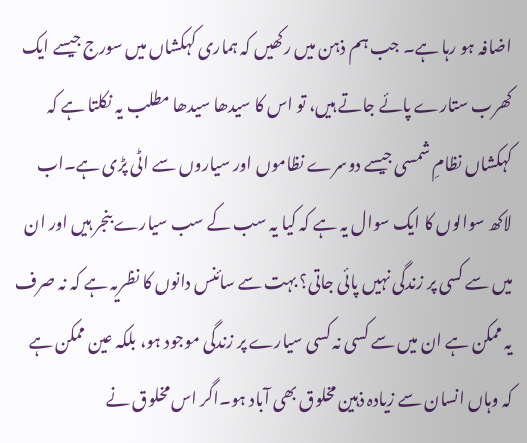اضافہ ہو رہا ہے۔ جب ہم ذہن میں رکھیں کہ ہماری کہکشاں میں سورج جیسے ایک کھرب ستارے پائے جاتے ہیں، تو اس کا سیدھا سیدھا مطلب یہ نکلتا ہے کہ کہکشاں نظامِ شمسی جیسے دوسرے نظاموں اور سیاروں سے اٹی پڑی ہے۔اب لاکھ سوالوں کا ایک سوال یہ ہے کہ کیا یہ سب کے سب سیارے بنجر ہیں اور ان میں سے کسی پر زندگی نہیں پائی جاتی؟ بہت سے سائنس دانوں کا نظریہ ہے کہ نہ صرف یہ ممکن ہے ان میں سے کسی نہ کسی سیارے پر زندگی موجود ہو، بلکہ عین ممکن ہے کہ وہاں انسان سے زیادہ ذہین مخلوق بھی آباد ہو۔اگر اس مخلوق نے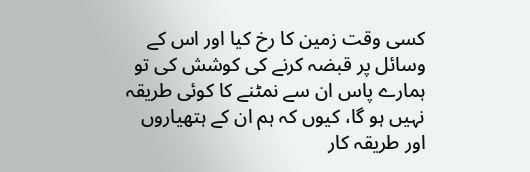کسی وقت زمین کا رخ کیا اور اس کے وسائل پر قبضہ کرنے کی کوشش کی تو ہمارے پاس ان سے نمٹنے کا کوئی طریقہ نہیں ہو گا، کیوں کہ ہم ان کے ہتھیاروں اور طریقہ کار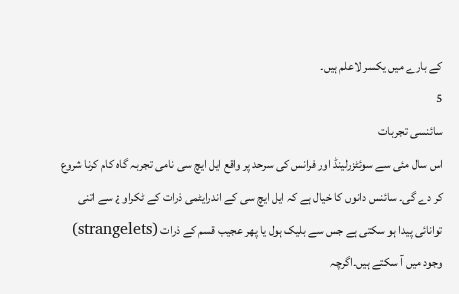کے بارے میں یکسر لاعلم ہیں۔
5
سائنسی تجربات
اس سال مئی سے سوئٹزرلینڈ اور فرانس کی سرحد پر واقع ایل ایچ سی نامی تجربہ گاہ کام کرنا شروع کر دے گی۔ سائنس دانوں کا خیال ہے کہ ایل ایچ سی کے اندرایٹمی ذرات کے ٹکراو ¿ سے اتنی توانائی پیدا ہو سکتی ہے جس سے بلیک ہول یا پھر عجیب قسم کے ذرات (strangelets) وجود میں آ سکتے ہیں۔اگرچہ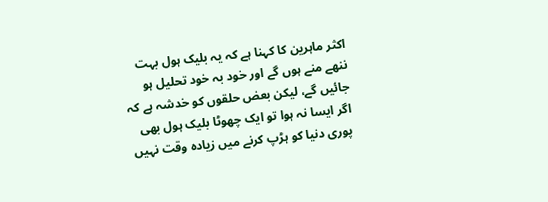اکثر ماہرین کا کہنا ہے کہ یہ بلیک ہول بہت ننھے منے ہوں گے اور خود بہ خود تحلیل ہو جائیں گے، لیکن بعض حلقوں کو خدشہ ہے کہ اگر ایسا نہ ہوا تو ایک چھوٹا بلیک ہول بھی پوری دنیا کو ہڑپ کرنے میں زیادہ وقت نہیں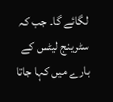لگائے گا۔ جب کہ سٹرینج لیٹس کے بارے میں کہا جاتا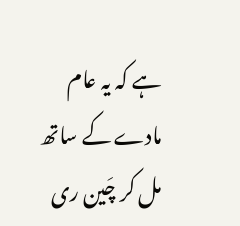ہے کہ یہ عام مادے کے ساتھ مل کر چَین ری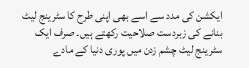ایکشن کی مدد سے اسے بھی اپنی طرح کا سٹرینج لیٹ بنانے کی زبردست صلاحیت رکھتے ہیں۔ صرف ایک سٹرینج لیٹ چشم زدن میں پوری دنیا کے مادے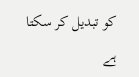کو تبدیل کر سکتا ہے